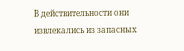В действительности они извлекались из запасных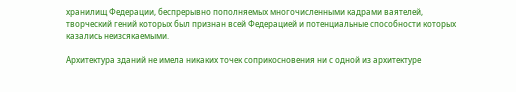хранилищ Федерации, беспрерывно пополняемых многочисленными кадрами ваятелей, творческий гений которых был признан всей Федерацией и потенциальные способности которых казались неизсякаемыми.

Архитектура зданий не имела никаких точек соприкосновения ни с одной из архитектуре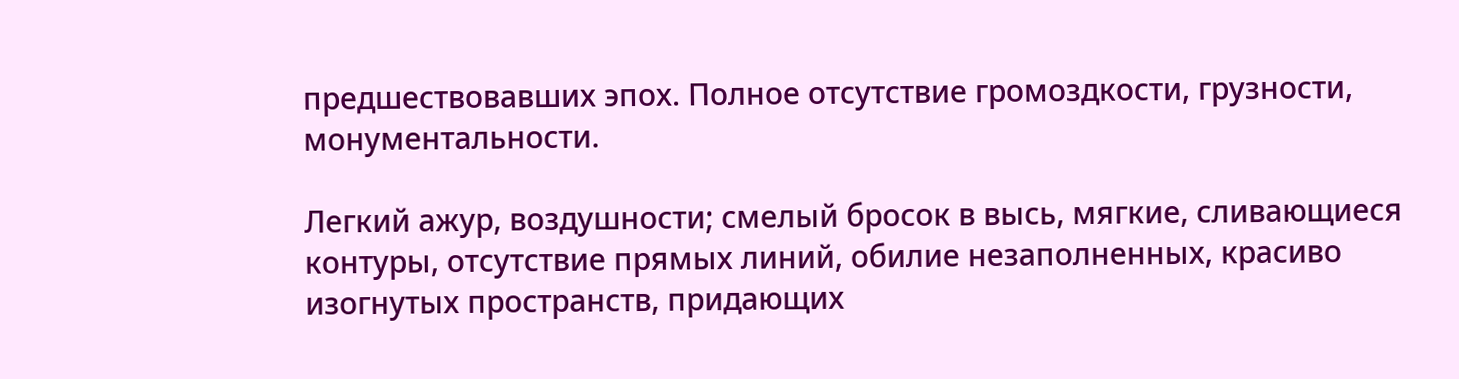предшествовавших эпох. Полное отсутствие громоздкости, грузности, монументальности.

Легкий ажур, воздушности; смелый бросок в высь, мягкие, сливающиеся контуры, отсутствие прямых линий, обилие незаполненных, красиво изогнутых пространств, придающих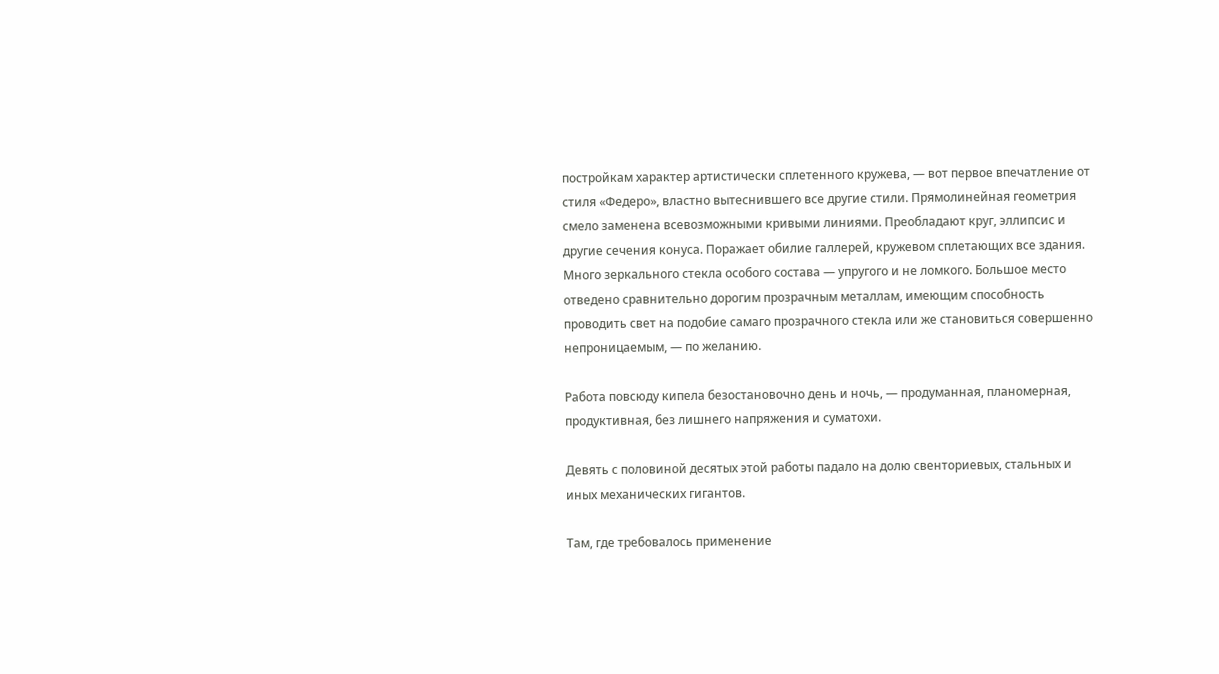постройкам характер артистически сплетенного кружева, — вот первое впечатление от стиля «Федеро», властно вытеснившего все другие стили. Прямолинейная геометрия смело заменена всевозможными кривыми линиями. Преобладают круг, эллипсис и другие сечения конуса. Поражает обилие галлерей, кружевом сплетающих все здания. Много зеркального стекла особого состава — упругого и не ломкого. Большое место отведено сравнительно дорогим прозрачным металлам, имеющим способность проводить свет на подобие самаго прозрачного стекла или же становиться совершенно непроницаемым, — по желанию.

Работа повсюду кипела безостановочно день и ночь, — продуманная, планомерная, продуктивная, без лишнего напряжения и суматохи.

Девять с половиной десятых этой работы падало на долю свенториевых, стальных и иных механических гигантов.

Там, где требовалось применение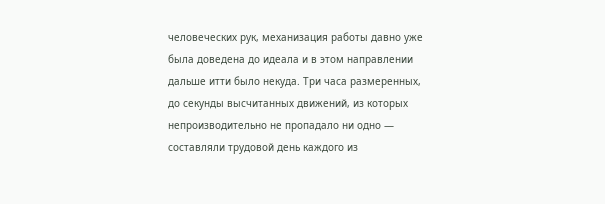человеческих рук, механизация работы давно уже была доведена до идеала и в этом направлении дальше итти было некуда. Три часа размеренных, до секунды высчитанных движений, из которых непроизводительно не пропадало ни одно — составляли трудовой день каждого из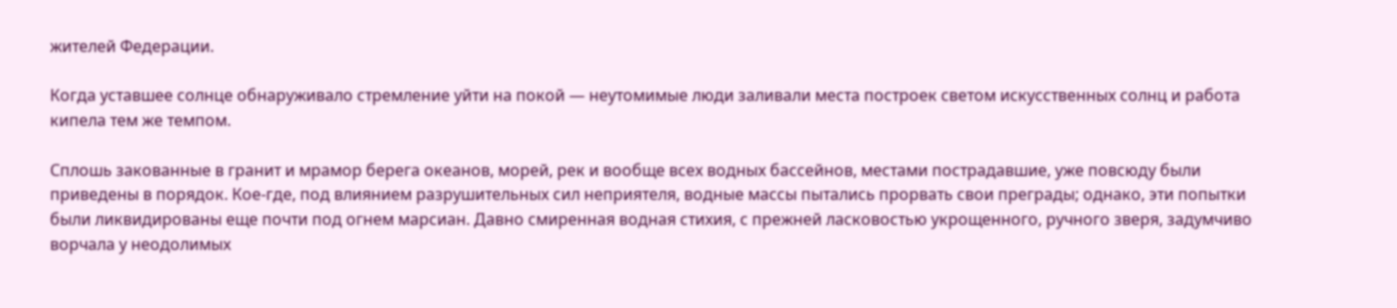жителей Федерации.

Когда уставшее солнце обнаруживало стремление уйти на покой — неутомимые люди заливали места построек светом искусственных солнц и работа кипела тем же темпом.

Сплошь закованные в гранит и мрамор берега океанов, морей, рек и вообще всех водных бассейнов, местами пострадавшие, уже повсюду были приведены в порядок. Кое-где, под влиянием разрушительных сил неприятеля, водные массы пытались прорвать свои преграды; однако, эти попытки были ликвидированы еще почти под огнем марсиан. Давно смиренная водная стихия, с прежней ласковостью укрощенного, ручного зверя, задумчиво ворчала у неодолимых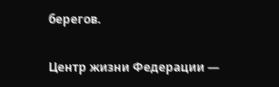берегов.

Центр жизни Федерации —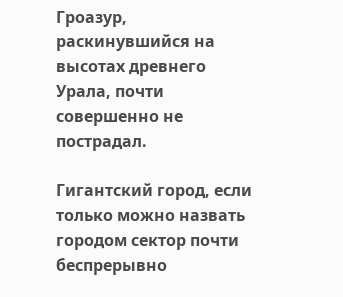Гроазур, раскинувшийся на высотах древнего Урала, почти совершенно не пострадал.

Гигантский город, если только можно назвать городом сектор почти беспрерывно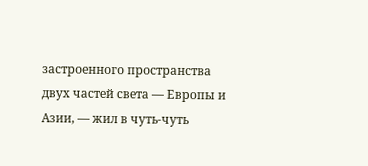застроенного пространства двух частей света — Европы и Азии, — жил в чуть-чуть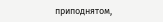приподнятом,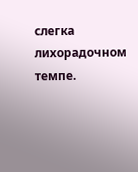слегка лихорадочном темпе.